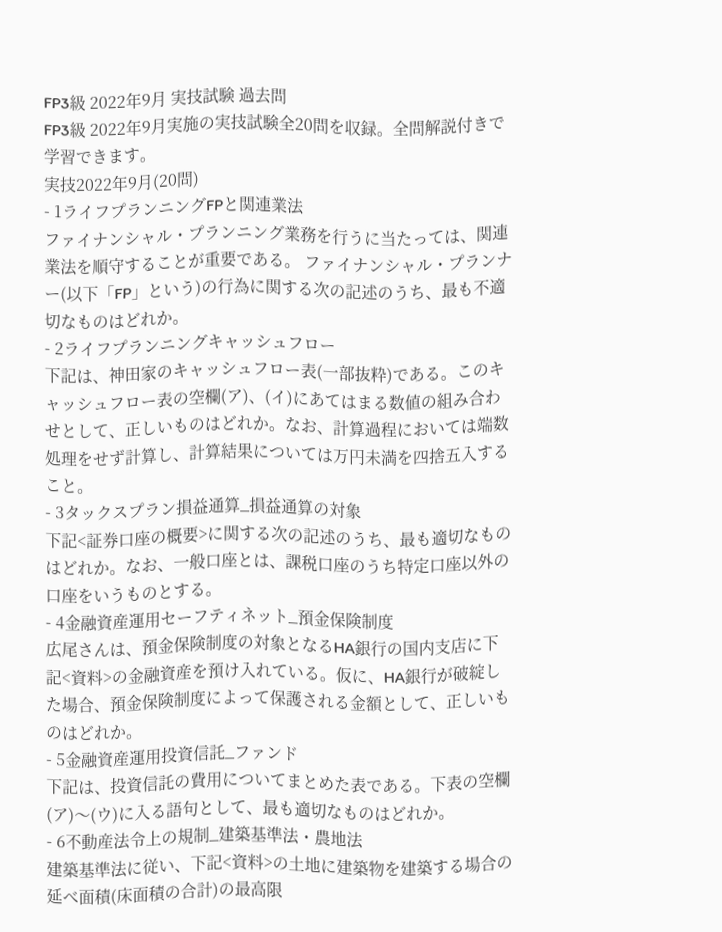FP3級 2022年9月 実技試験 過去問
FP3級 2022年9月実施の実技試験全20問を収録。全問解説付きで学習できます。
実技2022年9月(20問)
- 1ライフプランニングFPと関連業法
ファイナンシャル・プランニング業務を行うに当たっては、関連業法を順守することが重要である。 ファイナンシャル・プランナー(以下「FP」という)の行為に関する次の記述のうち、最も不適切なものはどれか。
- 2ライフプランニングキャッシュフロー
下記は、神田家のキャッシュフロー表(一部抜粋)である。このキャッシュフロー表の空欄(ア)、(イ)にあてはまる数値の組み合わせとして、正しいものはどれか。なお、計算過程においては端数処理をせず計算し、計算結果については万円未満を四捨五入すること。
- 3タックスプラン損益通算_損益通算の対象
下記<証券口座の概要>に関する次の記述のうち、最も適切なものはどれか。なお、一般口座とは、課税口座のうち特定口座以外の口座をいうものとする。
- 4金融資産運用セーフティネット_預金保険制度
広尾さんは、預金保険制度の対象となるHA銀行の国内支店に下記<資料>の金融資産を預け入れている。仮に、HA銀行が破綻した場合、預金保険制度によって保護される金額として、正しいものはどれか。
- 5金融資産運用投資信託_ファンド
下記は、投資信託の費用についてまとめた表である。下表の空欄(ア)〜(ウ)に入る語句として、最も適切なものはどれか。
- 6不動産法令上の規制_建築基準法・農地法
建築基準法に従い、下記<資料>の土地に建築物を建築する場合の延べ面積(床面積の合計)の最高限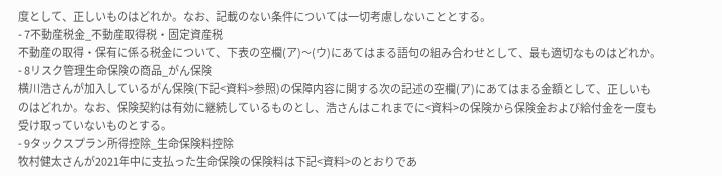度として、正しいものはどれか。なお、記載のない条件については一切考慮しないこととする。
- 7不動産税金_不動産取得税・固定資産税
不動産の取得・保有に係る税金について、下表の空欄(ア)〜(ウ)にあてはまる語句の組み合わせとして、最も適切なものはどれか。
- 8リスク管理生命保険の商品_がん保険
横川浩さんが加入しているがん保険(下記<資料>参照)の保障内容に関する次の記述の空欄(ア)にあてはまる金額として、正しいものはどれか。なお、保険契約は有効に継続しているものとし、浩さんはこれまでに<資料>の保険から保険金および給付金を一度も受け取っていないものとする。
- 9タックスプラン所得控除_生命保険料控除
牧村健太さんが2021年中に支払った生命保険の保険料は下記<資料>のとおりであ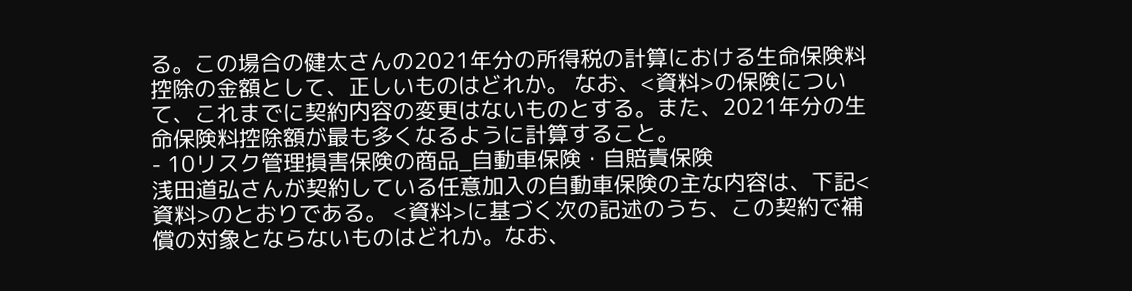る。この場合の健太さんの2021年分の所得税の計算における生命保険料控除の金額として、正しいものはどれか。 なお、<資料>の保険について、これまでに契約内容の変更はないものとする。また、2021年分の生命保険料控除額が最も多くなるように計算すること。
- 10リスク管理損害保険の商品_自動車保険・自賠責保険
浅田道弘さんが契約している任意加入の自動車保険の主な内容は、下記<資料>のとおりである。 <資料>に基づく次の記述のうち、この契約で補償の対象とならないものはどれか。なお、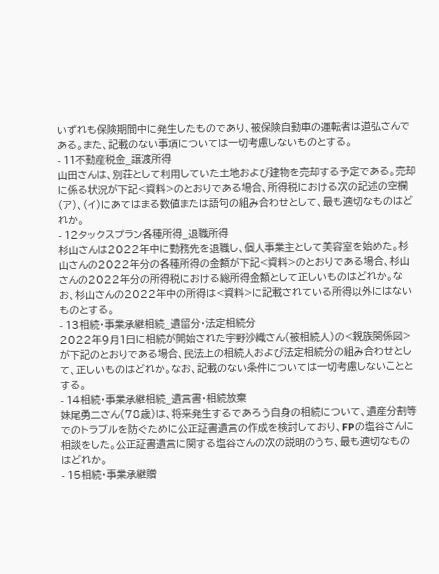いずれも保険期間中に発生したものであり、被保険自動車の運転者は道弘さんである。また、記載のない事項については一切考慮しないものとする。
- 11不動産税金_譲渡所得
山田さんは、別荘として利用していた土地および建物を売却する予定である。売却に係る状況が下記<資料>のとおりである場合、所得税における次の記述の空欄(ア)、(イ)にあてはまる数値または語句の組み合わせとして、最も適切なものはどれか。
- 12タックスプラン各種所得_退職所得
杉山さんは2022年中に勤務先を退職し、個人事業主として美容室を始めた。杉山さんの2022年分の各種所得の金額が下記<資料>のとおりである場合、杉山さんの2022年分の所得税における総所得金額として正しいものはどれか。なお、杉山さんの2022年中の所得は<資料>に記載されている所得以外にはないものとする。
- 13相続・事業承継相続_遺留分・法定相続分
2022年9月1日に相続が開始された宇野沙織さん(被相続人)の<親族関係図>が下記のとおりである場合、民法上の相続人および法定相続分の組み合わせとして、正しいものはどれか。なお、記載のない条件については一切考慮しないこととする。
- 14相続・事業承継相続_遺言書・相続放棄
妹尾勇二さん(78歳)は、将来発生するであろう自身の相続について、遺産分割等でのトラブルを防ぐために公正証書遺言の作成を検討しており、FPの塩谷さんに相談をした。公正証書遺言に関する塩谷さんの次の説明のうち、最も適切なものはどれか。
- 15相続・事業承継贈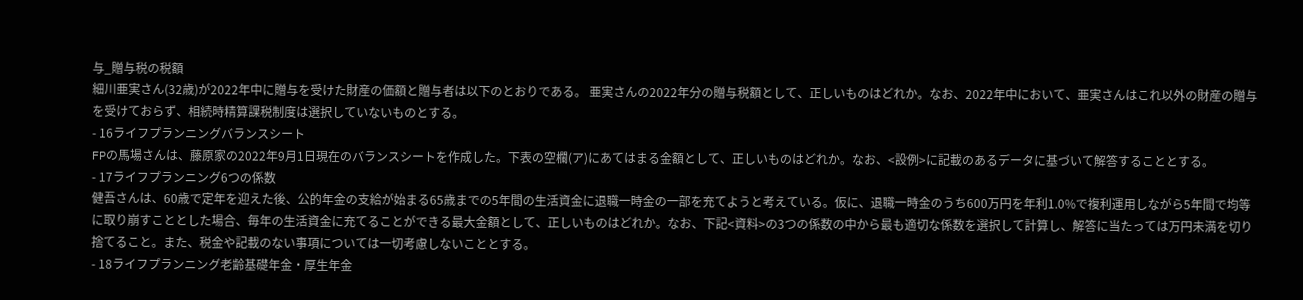与_贈与税の税額
細川亜実さん(32歳)が2022年中に贈与を受けた財産の価額と贈与者は以下のとおりである。 亜実さんの2022年分の贈与税額として、正しいものはどれか。なお、2022年中において、亜実さんはこれ以外の財産の贈与を受けておらず、相続時精算課税制度は選択していないものとする。
- 16ライフプランニングバランスシート
FPの馬場さんは、藤原家の2022年9月1日現在のバランスシートを作成した。下表の空欄(ア)にあてはまる金額として、正しいものはどれか。なお、<設例>に記載のあるデータに基づいて解答することとする。
- 17ライフプランニング6つの係数
健吾さんは、60歳で定年を迎えた後、公的年金の支給が始まる65歳までの5年間の生活資金に退職一時金の一部を充てようと考えている。仮に、退職一時金のうち600万円を年利1.0%で複利運用しながら5年間で均等に取り崩すこととした場合、毎年の生活資金に充てることができる最大金額として、正しいものはどれか。なお、下記<資料>の3つの係数の中から最も適切な係数を選択して計算し、解答に当たっては万円未満を切り捨てること。また、税金や記載のない事項については一切考慮しないこととする。
- 18ライフプランニング老齢基礎年金・厚生年金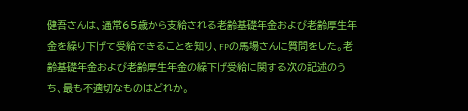健吾さんは、通常65歳から支給される老齢基礎年金および老齢厚生年金を繰り下げて受給できることを知り、FPの馬場さんに質問をした。老齢基礎年金および老齢厚生年金の繰下げ受給に関する次の記述のうち、最も不適切なものはどれか。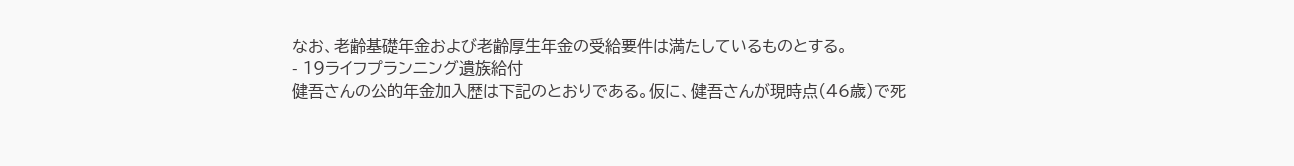なお、老齢基礎年金および老齢厚生年金の受給要件は満たしているものとする。
- 19ライフプランニング遺族給付
健吾さんの公的年金加入歴は下記のとおりである。仮に、健吾さんが現時点(46歳)で死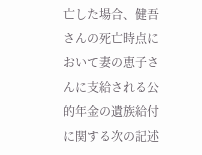亡した場合、健吾さんの死亡時点において妻の恵子さんに支給される公的年金の遺族給付に関する次の記述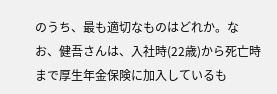のうち、最も適切なものはどれか。なお、健吾さんは、入社時(22歳)から死亡時まで厚生年金保険に加入しているも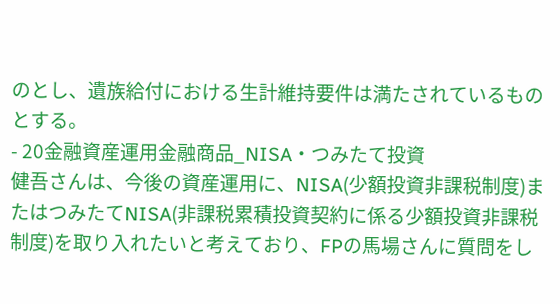のとし、遺族給付における生計維持要件は満たされているものとする。
- 20金融資産運用金融商品_NISA・つみたて投資
健吾さんは、今後の資産運用に、NISA(少額投資非課税制度)またはつみたてNISA(非課税累積投資契約に係る少額投資非課税制度)を取り入れたいと考えており、FPの馬場さんに質問をし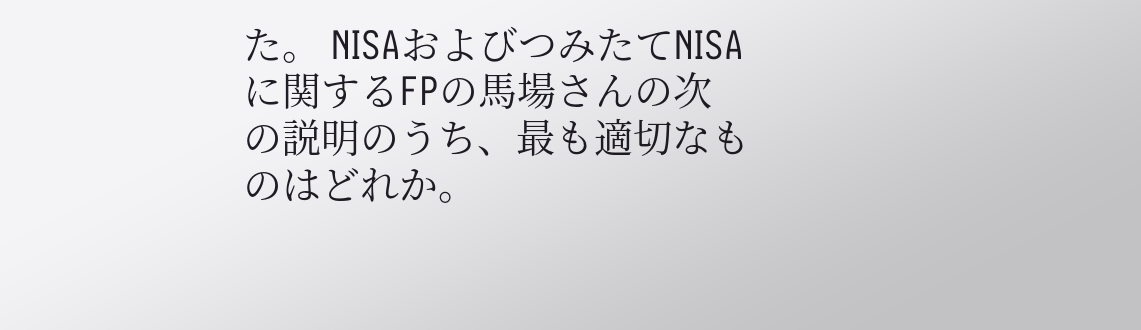た。 NISAおよびつみたてNISAに関するFPの馬場さんの次の説明のうち、最も適切なものはどれか。